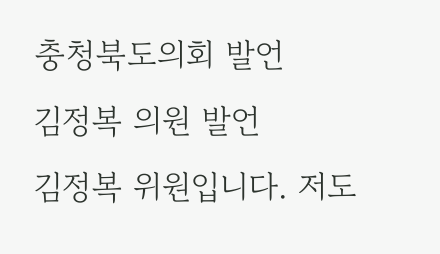충청북도의회 발언
김정복 의원 발언
김정복 위원입니다. 저도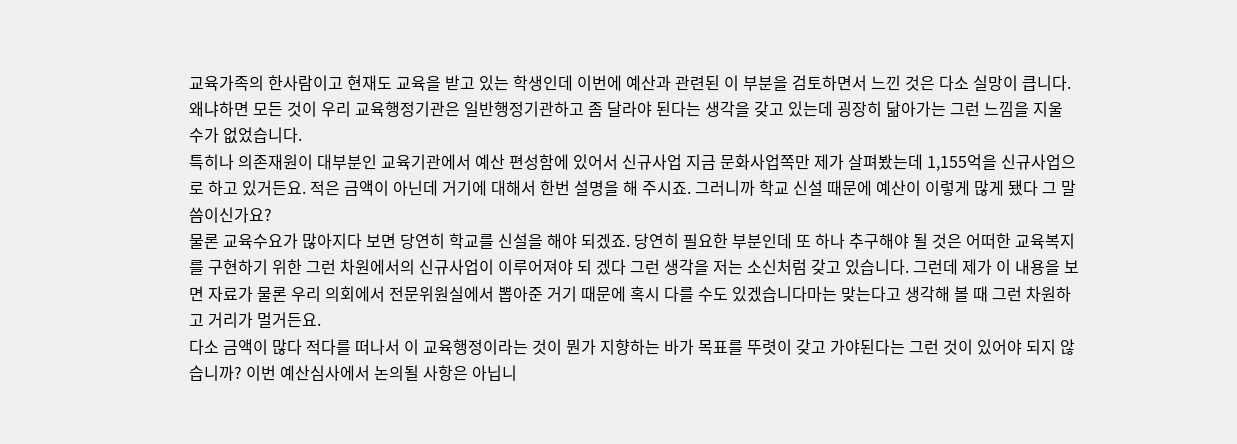교육가족의 한사람이고 현재도 교육을 받고 있는 학생인데 이번에 예산과 관련된 이 부분을 검토하면서 느낀 것은 다소 실망이 큽니다. 왜냐하면 모든 것이 우리 교육행정기관은 일반행정기관하고 좀 달라야 된다는 생각을 갖고 있는데 굉장히 닮아가는 그런 느낌을 지울 수가 없었습니다.
특히나 의존재원이 대부분인 교육기관에서 예산 편성함에 있어서 신규사업 지금 문화사업쪽만 제가 살펴봤는데 1,155억을 신규사업으로 하고 있거든요. 적은 금액이 아닌데 거기에 대해서 한번 설명을 해 주시죠. 그러니까 학교 신설 때문에 예산이 이렇게 많게 됐다 그 말씀이신가요?
물론 교육수요가 많아지다 보면 당연히 학교를 신설을 해야 되겠죠. 당연히 필요한 부분인데 또 하나 추구해야 될 것은 어떠한 교육복지를 구현하기 위한 그런 차원에서의 신규사업이 이루어져야 되 겠다 그런 생각을 저는 소신처럼 갖고 있습니다. 그런데 제가 이 내용을 보면 자료가 물론 우리 의회에서 전문위원실에서 뽑아준 거기 때문에 혹시 다를 수도 있겠습니다마는 맞는다고 생각해 볼 때 그런 차원하고 거리가 멀거든요.
다소 금액이 많다 적다를 떠나서 이 교육행정이라는 것이 뭔가 지향하는 바가 목표를 뚜렷이 갖고 가야된다는 그런 것이 있어야 되지 않습니까? 이번 예산심사에서 논의될 사항은 아닙니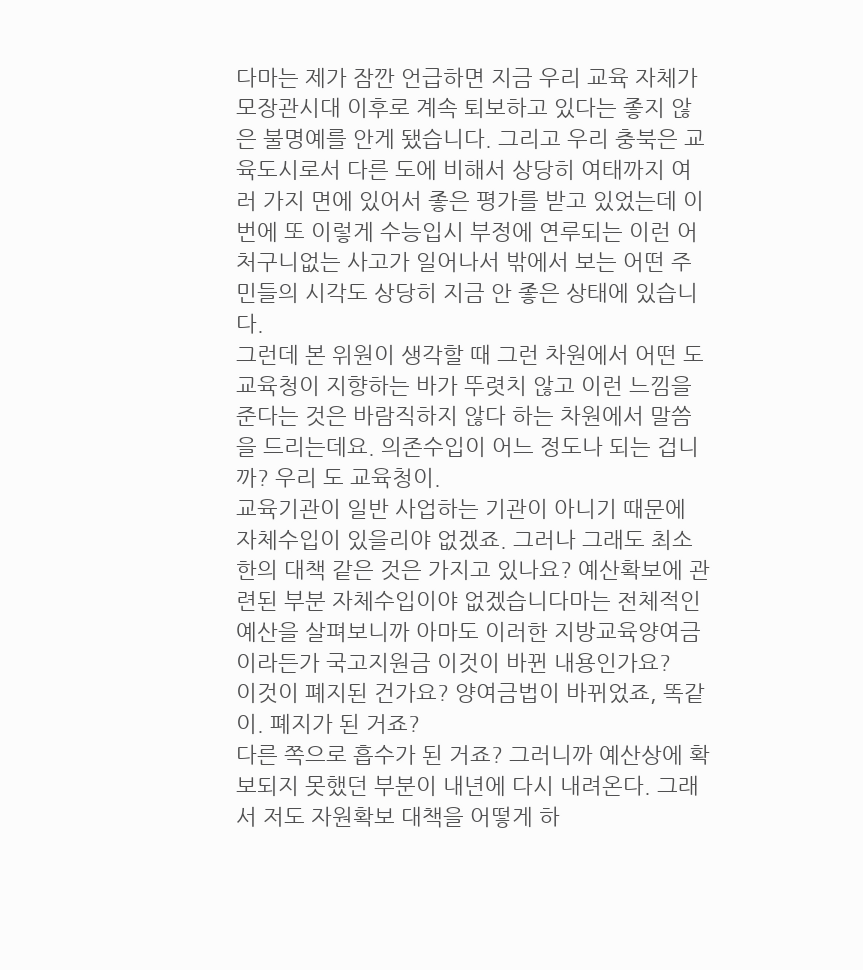다마는 제가 잠깐 언급하면 지금 우리 교육 자체가 모장관시대 이후로 계속 퇴보하고 있다는 좋지 않은 불명예를 안게 됐습니다. 그리고 우리 충북은 교육도시로서 다른 도에 비해서 상당히 여태까지 여러 가지 면에 있어서 좋은 평가를 받고 있었는데 이번에 또 이렇게 수능입시 부정에 연루되는 이런 어처구니없는 사고가 일어나서 밖에서 보는 어떤 주민들의 시각도 상당히 지금 안 좋은 상태에 있습니다.
그런데 본 위원이 생각할 때 그런 차원에서 어떤 도교육청이 지향하는 바가 뚜렷치 않고 이런 느낌을 준다는 것은 바람직하지 않다 하는 차원에서 말씀을 드리는데요. 의존수입이 어느 정도나 되는 겁니까? 우리 도 교육청이.
교육기관이 일반 사업하는 기관이 아니기 때문에 자체수입이 있을리야 없겠죠. 그러나 그래도 최소한의 대책 같은 것은 가지고 있나요? 예산확보에 관련된 부분 자체수입이야 없겠습니다마는 전체적인 예산을 살펴보니까 아마도 이러한 지방교육양여금이라든가 국고지원금 이것이 바뀐 내용인가요?
이것이 폐지된 건가요? 양여금법이 바뀌었죠, 똑같이. 폐지가 된 거죠?
다른 쪽으로 흡수가 된 거죠? 그러니까 예산상에 확보되지 못했던 부분이 내년에 다시 내려온다. 그래서 저도 자원확보 대책을 어떻게 하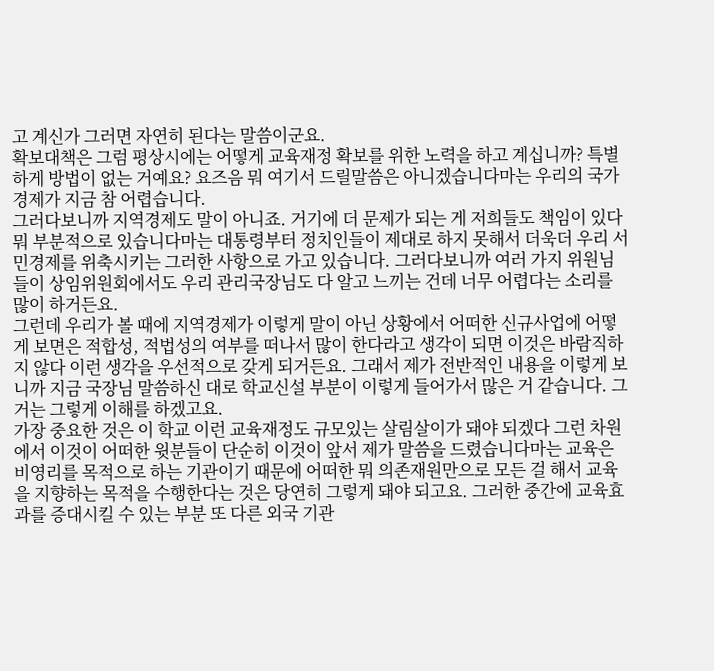고 계신가 그러면 자연히 된다는 말씀이군요.
확보대책은 그럼 평상시에는 어떻게 교육재정 확보를 위한 노력을 하고 계십니까? 특별하게 방법이 없는 거예요? 요즈음 뭐 여기서 드릴말씀은 아니겠습니다마는 우리의 국가경제가 지금 참 어렵습니다.
그러다보니까 지역경제도 말이 아니죠. 거기에 더 문제가 되는 게 저희들도 책임이 있다 뭐 부분적으로 있습니다마는 대통령부터 정치인들이 제대로 하지 못해서 더욱더 우리 서민경제를 위축시키는 그러한 사항으로 가고 있습니다. 그러다보니까 여러 가지 위원님들이 상임위원회에서도 우리 관리국장님도 다 알고 느끼는 건데 너무 어렵다는 소리를 많이 하거든요.
그런데 우리가 볼 때에 지역경제가 이렇게 말이 아닌 상황에서 어떠한 신규사업에 어떻게 보면은 적합성, 적법성의 여부를 떠나서 많이 한다라고 생각이 되면 이것은 바람직하지 않다 이런 생각을 우선적으로 갖게 되거든요. 그래서 제가 전반적인 내용을 이렇게 보니까 지금 국장님 말씀하신 대로 학교신설 부분이 이렇게 들어가서 많은 거 같습니다. 그거는 그렇게 이해를 하겠고요.
가장 중요한 것은 이 학교 이런 교육재정도 규모있는 살림살이가 돼야 되겠다 그런 차원에서 이것이 어떠한 윗분들이 단순히 이것이 앞서 제가 말씀을 드렸습니다마는 교육은 비영리를 목적으로 하는 기관이기 때문에 어떠한 뭐 의존재원만으로 모든 걸 해서 교육을 지향하는 목적을 수행한다는 것은 당연히 그렇게 돼야 되고요. 그러한 중간에 교육효과를 증대시킬 수 있는 부분 또 다른 외국 기관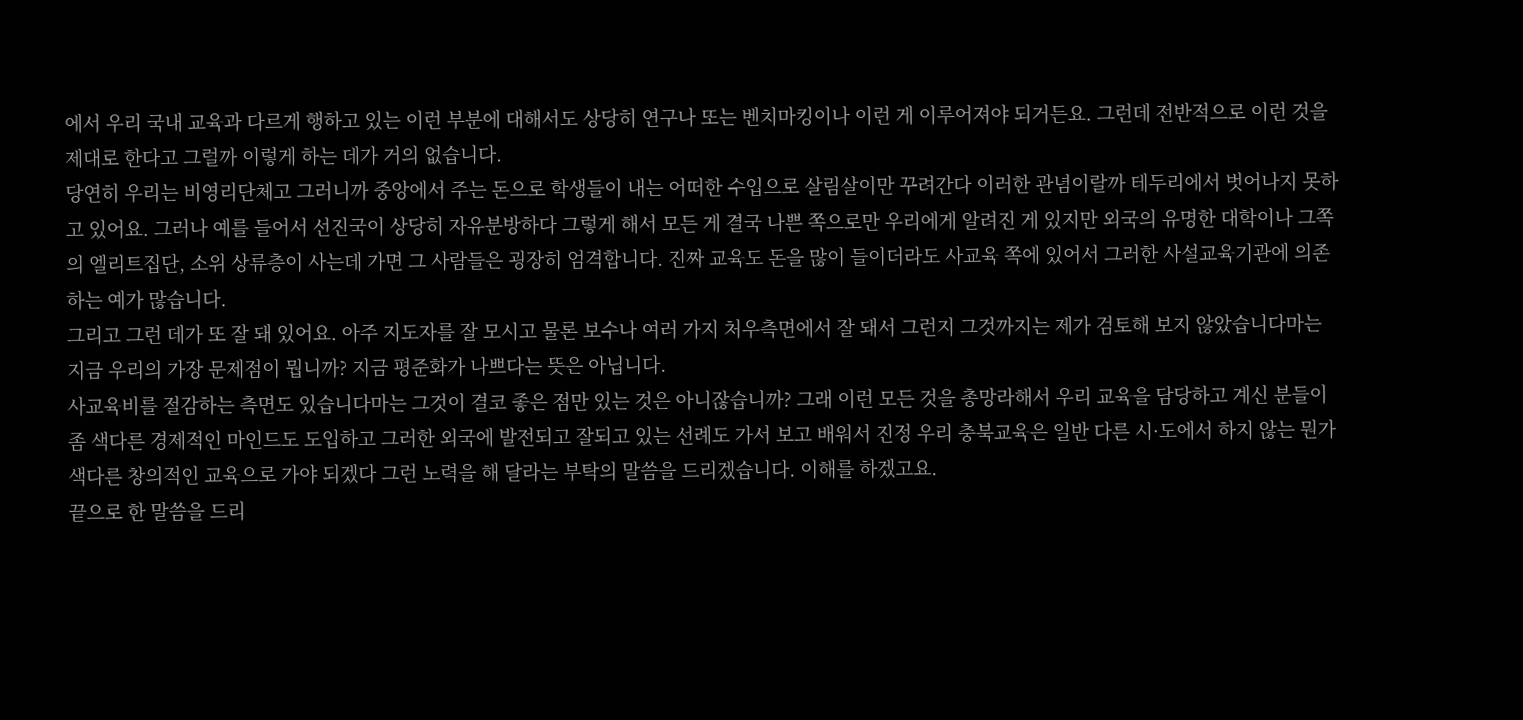에서 우리 국내 교육과 다르게 행하고 있는 이런 부분에 대해서도 상당히 연구나 또는 벤치마킹이나 이런 게 이루어져야 되거든요. 그런데 전반적으로 이런 것을 제대로 한다고 그럴까 이렇게 하는 데가 거의 없습니다.
당연히 우리는 비영리단체고 그러니까 중앙에서 주는 돈으로 학생들이 내는 어떠한 수입으로 살림살이만 꾸려간다 이러한 관념이랄까 테두리에서 벗어나지 못하고 있어요. 그러나 예를 들어서 선진국이 상당히 자유분방하다 그렇게 해서 모든 게 결국 나쁜 쪽으로만 우리에게 알려진 게 있지만 외국의 유명한 대학이나 그쪽의 엘리트집단, 소위 상류층이 사는데 가면 그 사람들은 굉장히 엄격합니다. 진짜 교육도 돈을 많이 들이더라도 사교육 쪽에 있어서 그러한 사설교육기관에 의존하는 예가 많습니다.
그리고 그런 데가 또 잘 돼 있어요. 아주 지도자를 잘 모시고 물론 보수나 여러 가지 처우측면에서 잘 돼서 그런지 그것까지는 제가 검토해 보지 않았습니다마는 지금 우리의 가장 문제점이 뭡니까? 지금 평준화가 나쁘다는 뜻은 아닙니다.
사교육비를 절감하는 측면도 있습니다마는 그것이 결코 좋은 점만 있는 것은 아니잖습니까? 그래 이런 모든 것을 총망라해서 우리 교육을 담당하고 계신 분들이 좀 색다른 경제적인 마인드도 도입하고 그러한 외국에 발전되고 잘되고 있는 선례도 가서 보고 배워서 진정 우리 충북교육은 일반 다른 시·도에서 하지 않는 뭔가 색다른 창의적인 교육으로 가야 되겠다 그런 노력을 해 달라는 부탁의 말씀을 드리겠습니다. 이해를 하겠고요.
끝으로 한 말씀을 드리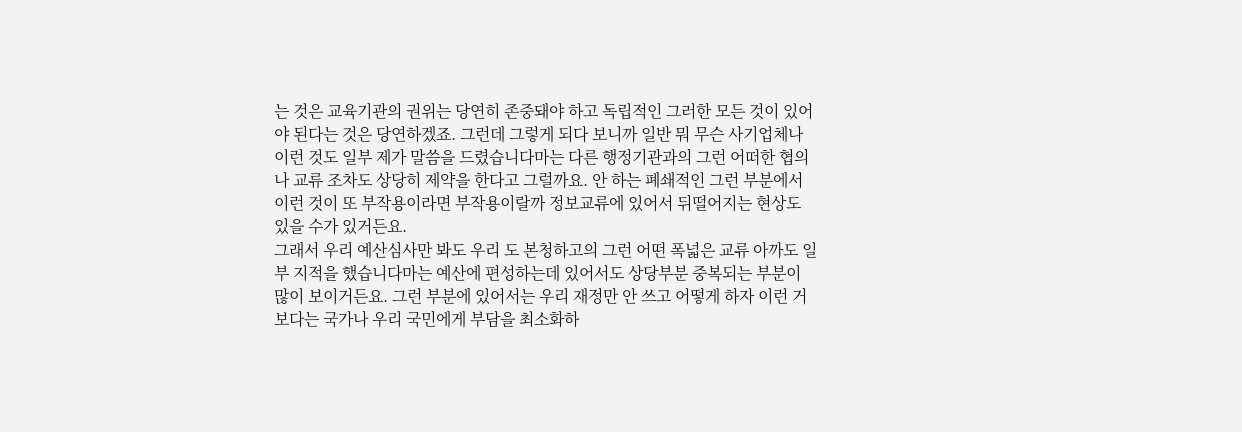는 것은 교육기관의 권위는 당연히 존중돼야 하고 독립적인 그러한 모든 것이 있어야 된다는 것은 당연하겠죠. 그런데 그렇게 되다 보니까 일반 뭐 무슨 사기업체나 이런 것도 일부 제가 말씀을 드렸습니다마는 다른 행정기관과의 그런 어떠한 협의나 교류 조차도 상당히 제약을 한다고 그럴까요. 안 하는 폐쇄적인 그런 부분에서 이런 것이 또 부작용이라면 부작용이랄까 정보교류에 있어서 뒤떨어지는 현상도 있을 수가 있거든요.
그래서 우리 예산심사만 봐도 우리 도 본청하고의 그런 어떤 폭넓은 교류 아까도 일부 지적을 했습니다마는 예산에 편성하는데 있어서도 상당부분 중복되는 부분이 많이 보이거든요. 그런 부분에 있어서는 우리 재정만 안 쓰고 어떻게 하자 이런 거 보다는 국가나 우리 국민에게 부담을 최소화하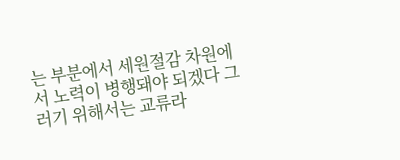는 부분에서 세원절감 차원에서 노력이 병행돼야 되겠다 그러기 위해서는 교류라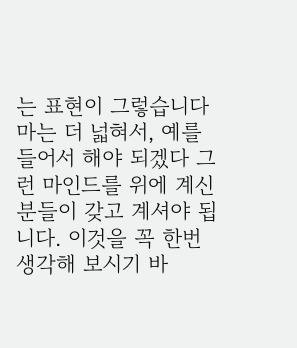는 표현이 그렇습니다마는 더 넓혀서, 예를 들어서 해야 되겠다 그런 마인드를 위에 계신 분들이 갖고 계셔야 됩니다. 이것을 꼭 한번 생각해 보시기 바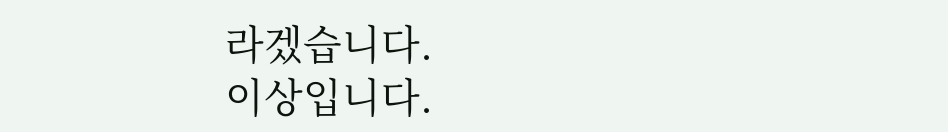라겠습니다.
이상입니다.